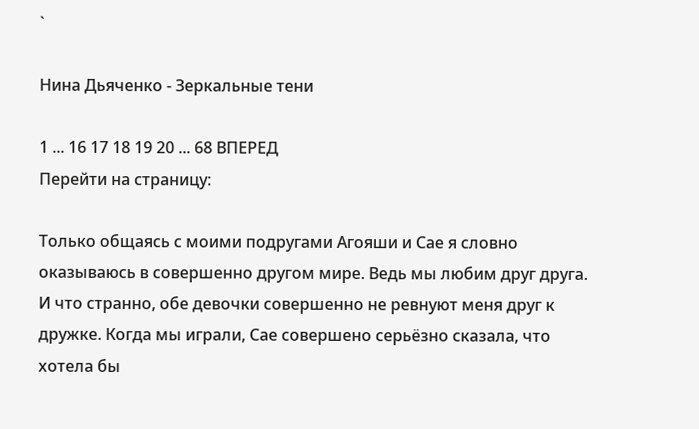`

Нина Дьяченко - Зеркальные тени

1 ... 16 17 18 19 20 ... 68 ВПЕРЕД
Перейти на страницу:

Только общаясь с моими подругами Агояши и Сае я словно оказываюсь в совершенно другом мире. Ведь мы любим друг друга. И что странно, обе девочки совершенно не ревнуют меня друг к дружке. Когда мы играли, Сае совершено серьёзно сказала, что хотела бы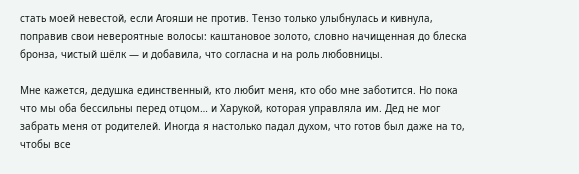стать моей невестой, если Агояши не против. Тензо только улыбнулась и кивнула, поправив свои невероятные волосы: каштановое золото, словно начищенная до блеска бронза, чистый шёлк — и добавила, что согласна и на роль любовницы.

Мне кажется, дедушка единственный, кто любит меня, кто обо мне заботится. Но пока что мы оба бессильны перед отцом… и Харукой, которая управляла им. Дед не мог забрать меня от родителей. Иногда я настолько падал духом, что готов был даже на то, чтобы все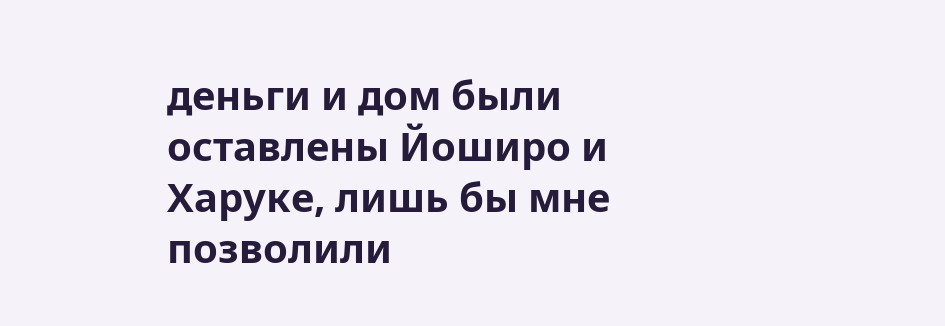деньги и дом были оставлены Йоширо и Харуке, лишь бы мне позволили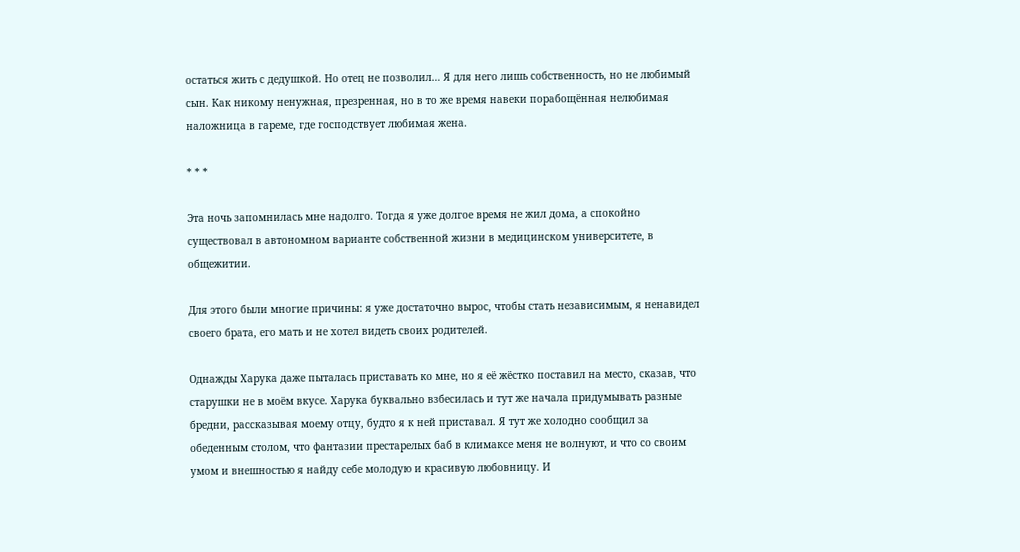остаться жить с дедушкой. Но отец не позволил… Я для него лишь собственность, но не любимый сын. Как никому ненужная, презренная, но в то же время навеки порабощённая нелюбимая наложница в гареме, где господствует любимая жена.

* * *

Эта ночь запомнилась мне надолго. Тогда я уже долгое время не жил дома, а спокойно существовал в автономном варианте собственной жизни в медицинском университете, в общежитии.

Для этого были многие причины: я уже достаточно вырос, чтобы стать независимым, я ненавидел своего брата, его мать и не хотел видеть своих родителей.

Однажды Харука даже пыталась приставать ко мне, но я её жёстко поставил на место, сказав, что старушки не в моём вкусе. Харука буквально взбесилась и тут же начала придумывать разные бредни, рассказывая моему отцу, будто я к ней приставал. Я тут же холодно сообщил за обеденным столом, что фантазии престарелых баб в климаксе меня не волнуют, и что со своим умом и внешностью я найду себе молодую и красивую любовницу. И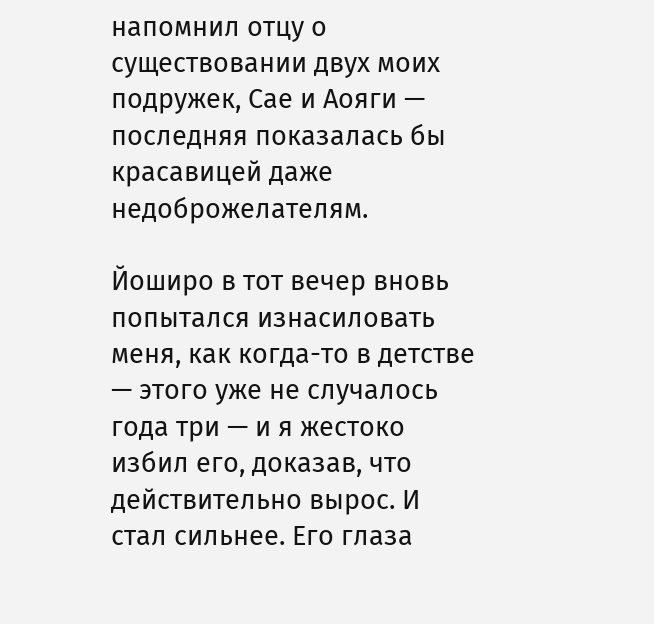напомнил отцу о существовании двух моих подружек, Сае и Аояги — последняя показалась бы красавицей даже недоброжелателям.

Йоширо в тот вечер вновь попытался изнасиловать меня, как когда-то в детстве — этого уже не случалось года три — и я жестоко избил его, доказав, что действительно вырос. И стал сильнее. Его глаза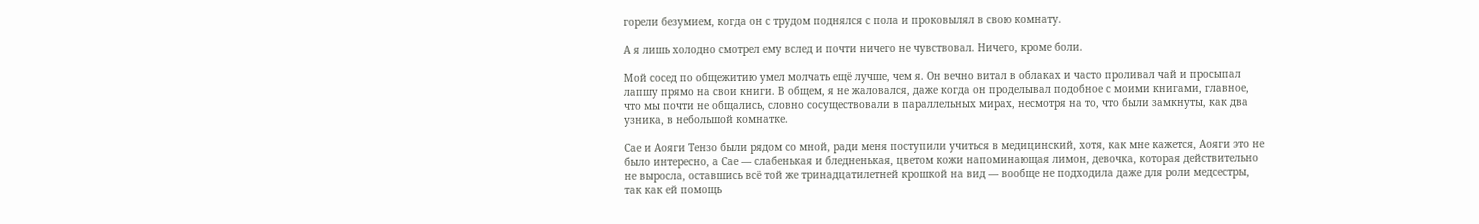горели безумием, когда он с трудом поднялся с пола и проковылял в свою комнату.

А я лишь холодно смотрел ему вслед и почти ничего не чувствовал. Ничего, кроме боли.

Мой сосед по общежитию умел молчать ещё лучше, чем я. Он вечно витал в облаках и часто проливал чай и просыпал лапшу прямо на свои книги. В общем, я не жаловался, даже когда он проделывал подобное с моими книгами, главное, что мы почти не общались, словно сосуществовали в параллельных мирах, несмотря на то, что были замкнуты, как два узника, в небольшой комнатке.

Сае и Аояги Тензо были рядом со мной, ради меня поступили учиться в медицинский, хотя, как мне кажется, Аояги это не было интересно, а Сае — слабенькая и бледненькая, цветом кожи напоминающая лимон, девочка, которая действительно не выросла, оставшись всё той же тринадцатилетней крошкой на вид — вообще не подходила даже для роли медсестры, так как ей помощь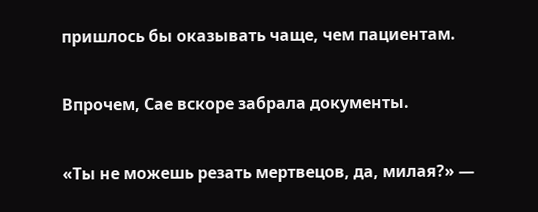пришлось бы оказывать чаще, чем пациентам.

Впрочем, Сае вскоре забрала документы.

«Ты не можешь резать мертвецов, да, милая?» —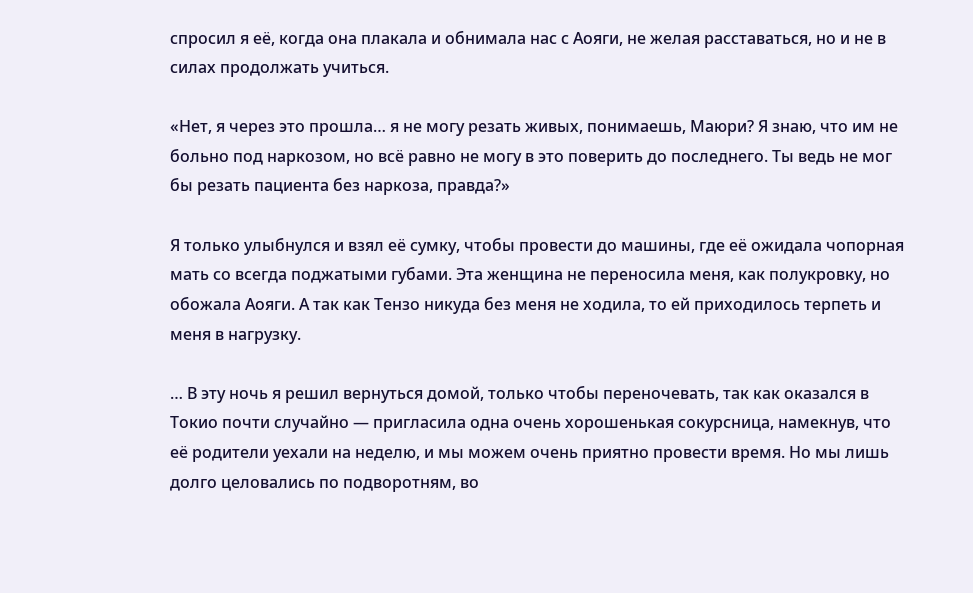спросил я её, когда она плакала и обнимала нас с Аояги, не желая расставаться, но и не в силах продолжать учиться.

«Нет, я через это прошла… я не могу резать живых, понимаешь, Маюри? Я знаю, что им не больно под наркозом, но всё равно не могу в это поверить до последнего. Ты ведь не мог бы резать пациента без наркоза, правда?»

Я только улыбнулся и взял её сумку, чтобы провести до машины, где её ожидала чопорная мать со всегда поджатыми губами. Эта женщина не переносила меня, как полукровку, но обожала Аояги. А так как Тензо никуда без меня не ходила, то ей приходилось терпеть и меня в нагрузку.

… В эту ночь я решил вернуться домой, только чтобы переночевать, так как оказался в Токио почти случайно — пригласила одна очень хорошенькая сокурсница, намекнув, что её родители уехали на неделю, и мы можем очень приятно провести время. Но мы лишь долго целовались по подворотням, во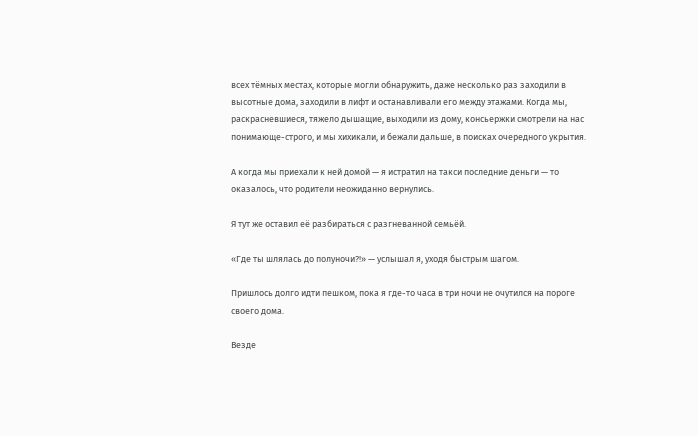всех тёмных местах, которые могли обнаружить, даже несколько раз заходили в высотные дома, заходили в лифт и останавливали его между этажами. Когда мы, раскрасневшиеся, тяжело дышащие, выходили из дому, консьержки смотрели на нас понимающе-строго, и мы хихикали, и бежали дальше, в поисках очередного укрытия.

А когда мы приехали к ней домой — я истратил на такси последние деньги — то оказалось, что родители неожиданно вернулись.

Я тут же оставил её разбираться с разгневанной семьёй.

«Где ты шлялась до полуночи?!» — услышал я, уходя быстрым шагом.

Пришлось долго идти пешком, пока я где-то часа в три ночи не очутился на пороге своего дома.

Везде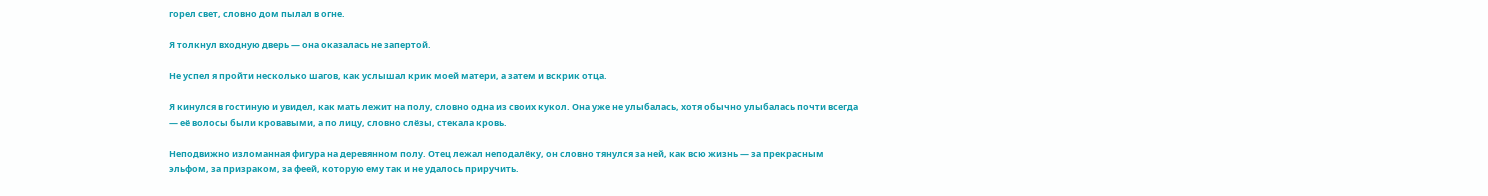горел свет, словно дом пылал в огне.

Я толкнул входную дверь — она оказалась не запертой.

Не успел я пройти несколько шагов, как услышал крик моей матери, а затем и вскрик отца.

Я кинулся в гостиную и увидел, как мать лежит на полу, словно одна из своих кукол. Она уже не улыбалась, хотя обычно улыбалась почти всегда — её волосы были кровавыми, а по лицу, словно слёзы, стекала кровь.

Неподвижно изломанная фигура на деревянном полу. Отец лежал неподалёку, он словно тянулся за ней, как всю жизнь — за прекрасным эльфом, за призраком, за феей, которую ему так и не удалось приручить.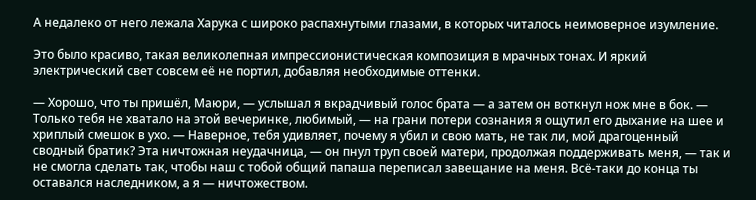А недалеко от него лежала Харука с широко распахнутыми глазами, в которых читалось неимоверное изумление.

Это было красиво, такая великолепная импрессионистическая композиция в мрачных тонах. И яркий электрический свет совсем её не портил, добавляя необходимые оттенки.

— Хорошо, что ты пришёл, Маюри, — услышал я вкрадчивый голос брата — а затем он воткнул нож мне в бок. — Только тебя не хватало на этой вечеринке, любимый, — на грани потери сознания я ощутил его дыхание на шее и хриплый смешок в ухо. — Наверное, тебя удивляет, почему я убил и свою мать, не так ли, мой драгоценный сводный братик? Эта ничтожная неудачница, — он пнул труп своей матери, продолжая поддерживать меня, — так и не смогла сделать так, чтобы наш с тобой общий папаша переписал завещание на меня. Всё-таки до конца ты оставался наследником, а я — ничтожеством.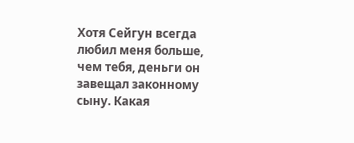Хотя Сейгун всегда любил меня больше, чем тебя, деньги он завещал законному сыну. Какая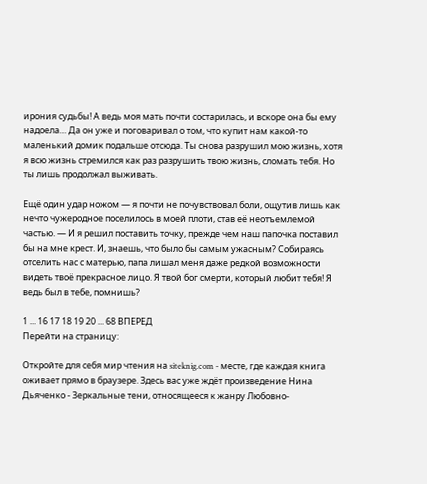ирония судьбы! А ведь моя мать почти состарилась, и вскоре она бы ему надоела… Да он уже и поговаривал о том, что купит нам какой-то маленький домик подальше отсюда. Ты снова разрушил мою жизнь, хотя я всю жизнь стремился как раз разрушить твою жизнь, сломать тебя. Но ты лишь продолжал выживать.

Ещё один удар ножом — я почти не почувствовал боли, ощутив лишь как нечто чужеродное поселилось в моей плоти, став её неотъемлемой частью. — И я решил поставить точку, прежде чем наш папочка поставил бы на мне крест. И, знаешь, что было бы самым ужасным? Собираясь отселить нас с матерью, папа лишал меня даже редкой возможности видеть твоё прекрасное лицо. Я твой бог смерти, который любит тебя! Я ведь был в тебе, помнишь?

1 ... 16 17 18 19 20 ... 68 ВПЕРЕД
Перейти на страницу:

Откройте для себя мир чтения на siteknig.com - месте, где каждая книга оживает прямо в браузере. Здесь вас уже ждёт произведение Нина Дьяченко - Зеркальные тени, относящееся к жанру Любовно-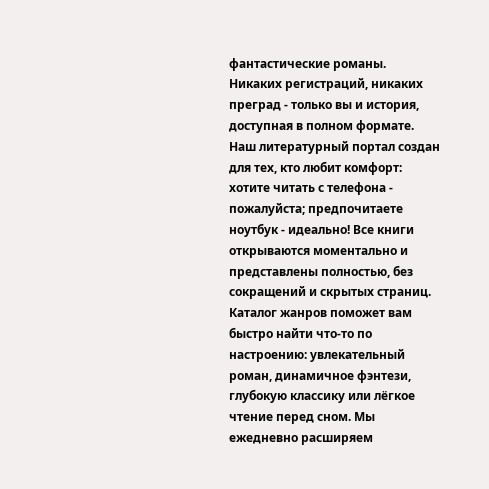фантастические романы. Никаких регистраций, никаких преград - только вы и история, доступная в полном формате. Наш литературный портал создан для тех, кто любит комфорт: хотите читать с телефона - пожалуйста; предпочитаете ноутбук - идеально! Все книги открываются моментально и представлены полностью, без сокращений и скрытых страниц. Каталог жанров поможет вам быстро найти что-то по настроению: увлекательный роман, динамичное фэнтези, глубокую классику или лёгкое чтение перед сном. Мы ежедневно расширяем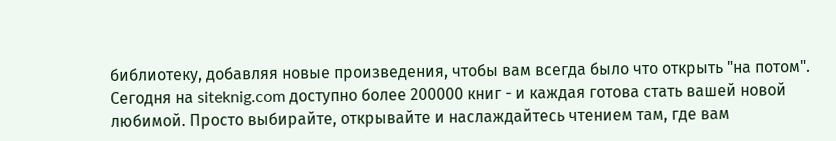библиотеку, добавляя новые произведения, чтобы вам всегда было что открыть "на потом". Сегодня на siteknig.com доступно более 200000 книг - и каждая готова стать вашей новой любимой. Просто выбирайте, открывайте и наслаждайтесь чтением там, где вам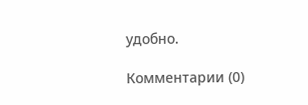удобно.

Комментарии (0)